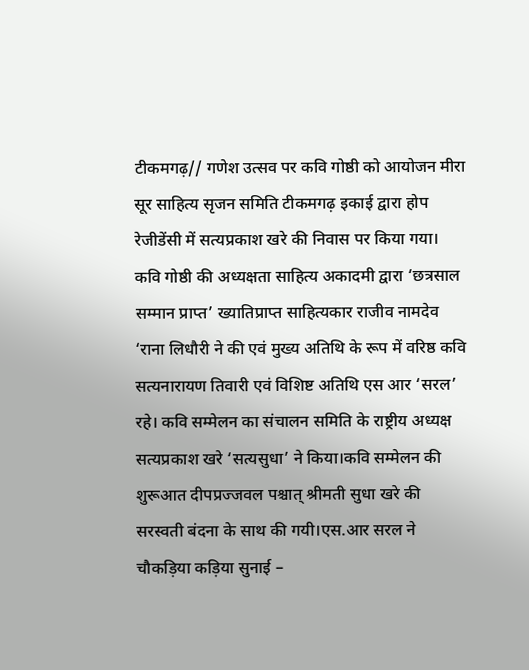टीकमगढ़// गणेश उत्सव पर कवि गोष्ठी को आयोजन मीरा सूर साहित्य सृजन समिति टीकमगढ़ इकाई द्वारा होप रेजीडेंसी में सत्यप्रकाश खरे की निवास पर किया गया। कवि गोष्ठी की अध्यक्षता साहित्य अकादमी द्वारा ‘छत्रसाल सम्मान प्राप्त’ ख्यातिप्राप्त साहित्यकार राजीव नामदेव ‘राना लिधौरी ने की एवं मुख्य अतिथि के रूप में वरिष्ठ कवि सत्यनारायण तिवारी एवं विशिष्ट अतिथि एस आर ‘सरल’ रहे। कवि सम्मेलन का संचालन समिति के राष्ट्रीय अध्यक्ष सत्यप्रकाश खरे ‘सत्यसुधा’ ने किया।कवि सम्मेलन की शुरूआत दीपप्रज्जवल पश्चात् श्रीमती सुधा खरे की सरस्वती बंदना के साथ की गयी।एस.आर सरल ने चौकड़िया कड़िया सुनाई –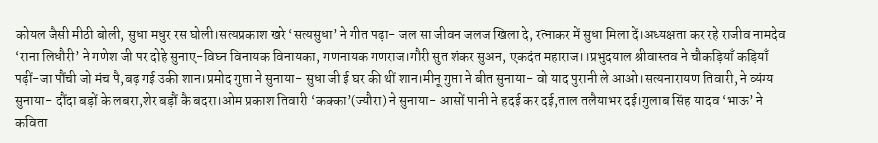कोयल जैसी मीठी बोली, सुधा मधुर रस घोली।सत्यप्रकाश खरे ‘सत्यसुधा’ ने गीत पढ़ा- जल सा जीवन जलज खिला दे, रत्नाकर में सुधा मिला दें।अध्यक्षता कर रहे राजीव नामदेव ‘राना लिधौरी’ ने गणेश जी पर दोहे सुनाए-विघ्न विनायक विनायका, गणनायक गणराज।गौरी सुत शंकर सुअन, एकदंत महाराज।।प्रभुदयाल श्रीवास्तव ने चौकड़ियाँ कड़ियाँ पढ़ीं-जा पौंची जो मंच पै,बढ़ गई उकी शान।प्रमोद गुप्ता ने सुनाया- सुधा जी ई घर की थीं शान।मीनू गुप्ता ने बीत सुनाया- वो याद पुरानी ले आओ।सत्यनारायण तिवारी, ने व्यंग्य सुनाया- दौंदा बड़ों के लबरा,शेर बड़ौं कै बदरा।ओम प्रकाश तिवारी ‘कक्का’(ज्यौरा) ने सुनाया- आसों पानी ने हदई कर दई,ताल तलैयाभर दई।गुलाब सिंह यादव ‘भाऊ’ ने कविता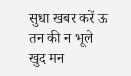सुधा खबर करें ऊ तन की न भूले खुद मन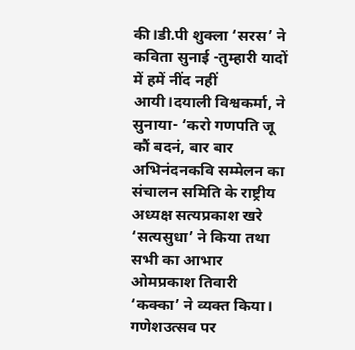की।डी.पी शुक्ला ‘सरस’ ने कविता सुनाई -तुम्हारी यादों में हमें नींद नहीं आयी।दयाली विश्वकर्मा, ने सुनाया- ‘करो गणपति जू कौं बदनं, बार बार अभिनंदनकवि सम्मेलन का संचालन समिति के राष्ट्रीय अध्यक्ष सत्यप्रकाश खरे ‘सत्यसुधा’ ने किया तथा सभी का आभार ओमप्रकाश तिवारी ‘कक्का’ ने व्यक्त किया।
गणेशउत्सव पर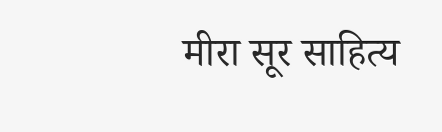मीरा सूर साहित्य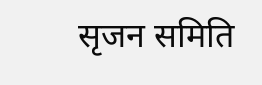सृजन समिति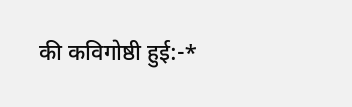की कविगोष्ठी हुई:-*